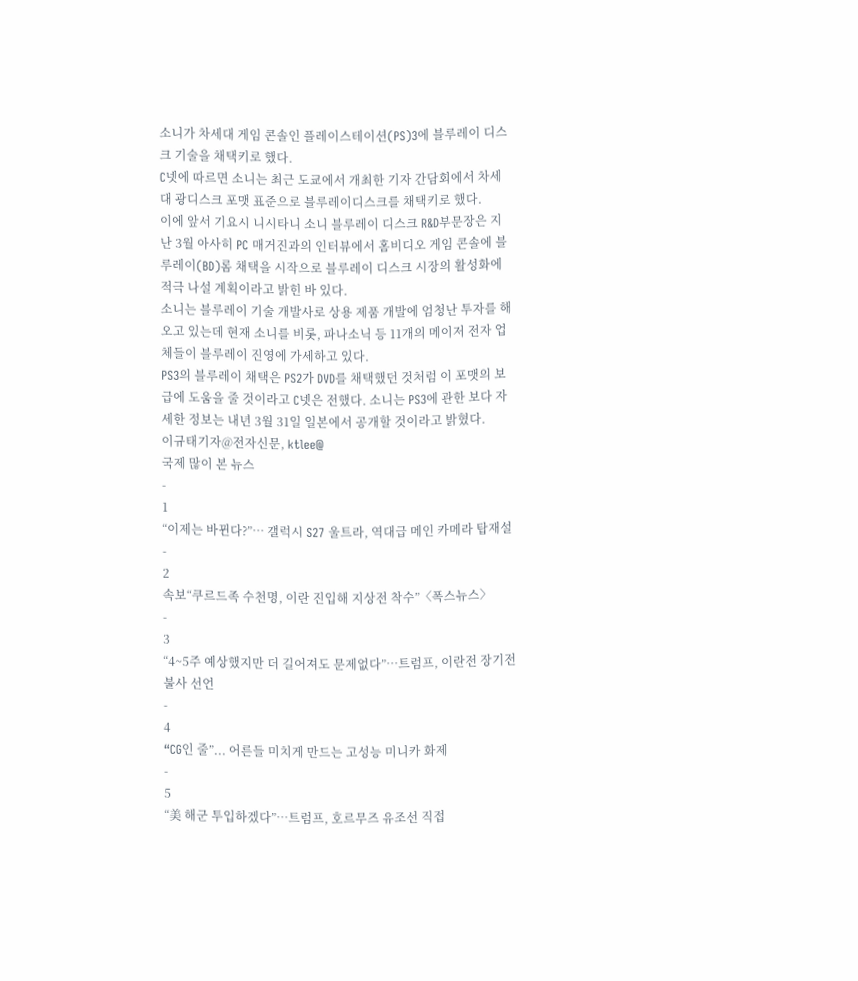소니가 차세대 게임 콘솔인 플레이스테이션(PS)3에 블루레이 디스크 기술을 채택키로 했다.
C넷에 따르면 소니는 최근 도쿄에서 개최한 기자 간담회에서 차세대 광디스크 포맷 표준으로 블루레이디스크를 채택키로 했다.
이에 앞서 기요시 니시타니 소니 블루레이 디스크 R&D부문장은 지난 3월 아사히 PC 매거진과의 인터뷰에서 홈비디오 게임 콘솔에 블루레이(BD)롬 채택을 시작으로 블루레이 디스크 시장의 활성화에 적극 나설 계획이라고 밝힌 바 있다.
소니는 블루레이 기술 개발사로 상용 제품 개발에 엄청난 투자를 해오고 있는데 현재 소니를 비롯, 파나소닉 등 11개의 메이저 전자 업체들이 블루레이 진영에 가세하고 있다.
PS3의 블루레이 채택은 PS2가 DVD를 채택했던 것처럼 이 포맷의 보급에 도움을 줄 것이라고 C넷은 전했다. 소니는 PS3에 관한 보다 자세한 정보는 내년 3월 31일 일본에서 공개할 것이라고 밝혔다.
이규태기자@전자신문, ktlee@
국제 많이 본 뉴스
-
1
“이제는 바뀐다?”… 갤럭시 S27 울트라, 역대급 메인 카메라 탑재설
-
2
속보“쿠르드족 수천명, 이란 진입해 지상전 착수”〈폭스뉴스〉
-
3
“4~5주 예상했지만 더 길어져도 문제없다”…트럼프, 이란전 장기전 불사 선언
-
4
“CG인 줄”... 어른들 미치게 만드는 고성능 미니카 화제
-
5
“美 해군 투입하겠다”…트럼프, 호르무즈 유조선 직접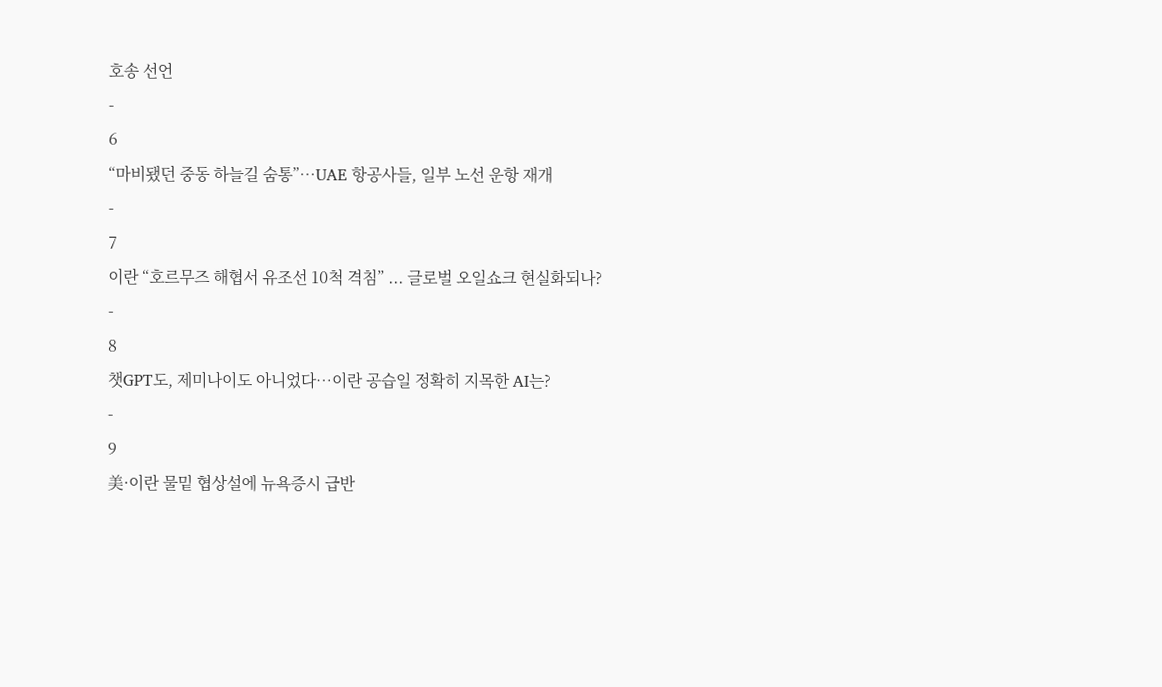호송 선언
-
6
“마비됐던 중동 하늘길 숨통”…UAE 항공사들, 일부 노선 운항 재개
-
7
이란 “호르무즈 해협서 유조선 10척 격침” ... 글로벌 오일쇼크 현실화되나?
-
8
챗GPT도, 제미나이도 아니었다…이란 공습일 정확히 지목한 AI는?
-
9
美·이란 물밑 협상설에 뉴욕증시 급반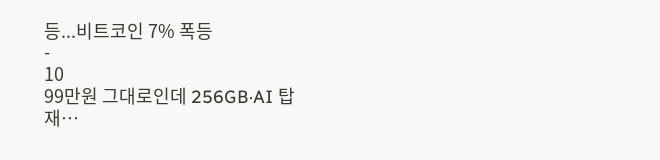등...비트코인 7% 폭등
-
10
99만원 그대로인데 256GB·AI 탑재…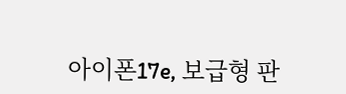아이폰17e, 보급형 판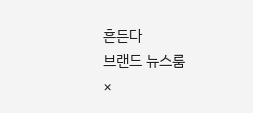흔든다
브랜드 뉴스룸
×